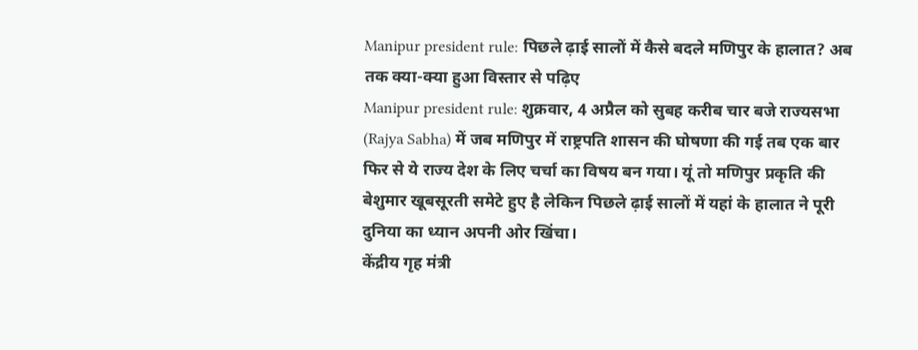Manipur president rule: पिछले ढ़ाई सालों में कैसे बदले मणिपुर के हालात? अब तक क्या-क्या हुआ विस्तार से पढ़िए
Manipur president rule: शुक्रवार, 4 अप्रैल को सुबह करीब चार बजे राज्यसभा (Rajya Sabha) में जब मणिपुर में राष्ट्रपति शासन की घोषणा की गई तब एक बार फिर से ये राज्य देश के लिए चर्चा का विषय बन गया। यूं तो मणिपुर प्रकृति की बेशुमार खूबसूरती समेटे हुए है लेकिन पिछले ढ़ाई सालों में यहां के हालात ने पूरी दुनिया का ध्यान अपनी ओर खिंचा।
केंद्रीय गृह मंत्री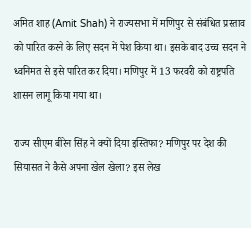अमित शाह (Amit Shah) ने राज्यसभा में मणिपुर से संबंधित प्रस्ताव को पारित करने के लिए सदन में पेश किया था। इसके बाद उच्च सदन ने ध्वनिमत से इसे पारित कर दिया। मणिपुर में 13 फरवरी को राष्ट्रपति शासन लागू किया गया था।

राज्य सीएम बीरेन सिंह ने क्यों दिया इस्तिफा? मणिपुर पर देश की सियासत ने कैसे अपना खेल खेला? इस लेख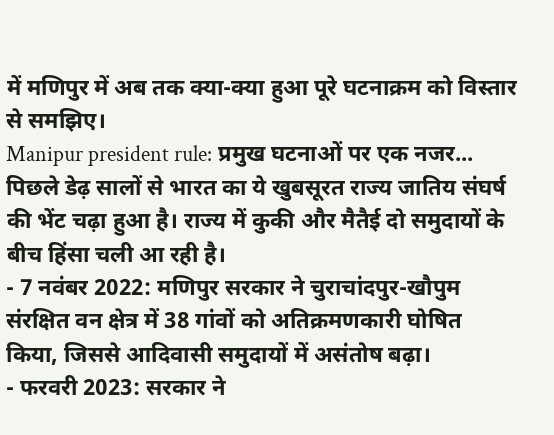में मणिपुर में अब तक क्या-क्या हुआ पूरे घटनाक्रम को विस्तार से समझिए।
Manipur president rule: प्रमुख घटनाओं पर एक नजर...
पिछले डेढ़ सालों से भारत का ये खुबसूरत राज्य जातिय संघर्ष की भेंट चढ़ा हुआ है। राज्य में कुकी और मैतैई दो समुदायों के बीच हिंसा चली आ रही है।
- 7 नवंबर 2022: मणिपुर सरकार ने चुराचांदपुर-खौपुम संरक्षित वन क्षेत्र में 38 गांवों को अतिक्रमणकारी घोषित किया, जिससे आदिवासी समुदायों में असंतोष बढ़ा।
- फरवरी 2023: सरकार ने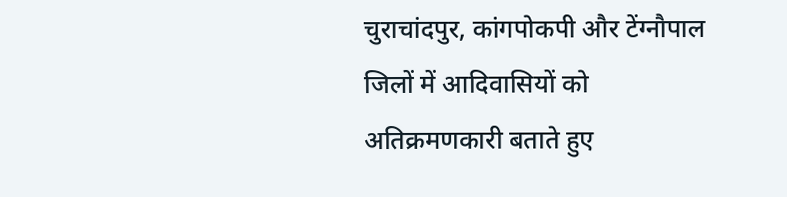चुराचांदपुर, कांगपोकपी और टेंग्नौपाल जिलों में आदिवासियों को अतिक्रमणकारी बताते हुए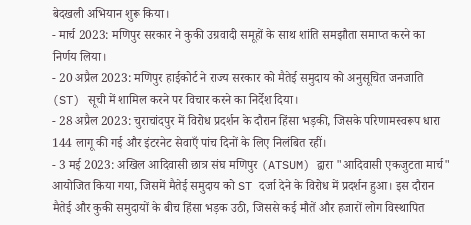बेदखली अभियान शुरू किया।
- मार्च 2023: मणिपुर सरकार ने कुकी उग्रवादी समूहों के साथ शांति समझौता समाप्त करने का निर्णय लिया।
- 20 अप्रैल 2023: मणिपुर हाईकोर्ट ने राज्य सरकार को मैतेई समुदाय को अनुसूचित जनजाति (ST) सूची में शामिल करने पर विचार करने का निर्देश दिया।
- 28 अप्रैल 2023: चुराचांदपुर में विरोध प्रदर्शन के दौरान हिंसा भड़की, जिसके परिणामस्वरूप धारा 144 लागू की गई और इंटरनेट सेवाएँ पांच दिनों के लिए निलंबित रहीं।
- 3 मई 2023: अखिल आदिवासी छात्र संघ मणिपुर (ATSUM) द्वारा "आदिवासी एकजुटता मार्च" आयोजित किया गया, जिसमें मैतेई समुदाय को ST दर्जा देने के विरोध में प्रदर्शन हुआ। इस दौरान मैतेई और कुकी समुदायों के बीच हिंसा भड़क उठी, जिससे कई मौतें और हजारों लोग विस्थापित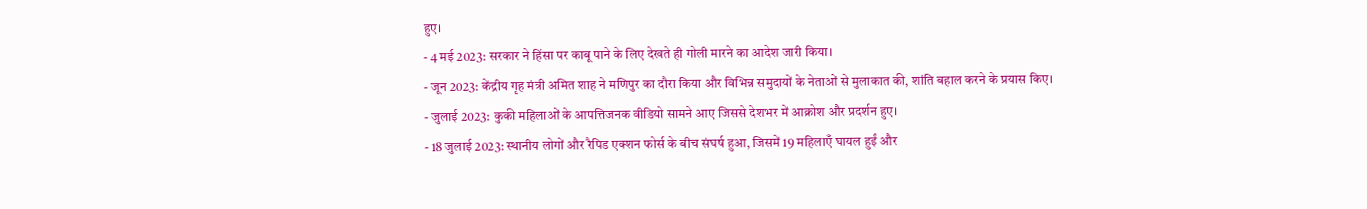हुए।
- 4 मई 2023: सरकार ने हिंसा पर काबू पाने के लिए देखते ही गोली मारने का आदेश जारी किया।
- जून 2023: केंद्रीय गृह मंत्री अमित शाह ने मणिपुर का दौरा किया और विभिन्न समुदायों के नेताओं से मुलाकात की, शांति बहाल करने के प्रयास किए।
- जुलाई 2023: कुकी महिलाओं के आपत्तिजनक वीडियो सामने आए जिससे देशभर में आक्रोश और प्रदर्शन हुए।
- 18 जुलाई 2023: स्थानीय लोगों और रैपिड एक्शन फोर्स के बीच संघर्ष हुआ, जिसमें 19 महिलाएँ घायल हुईं और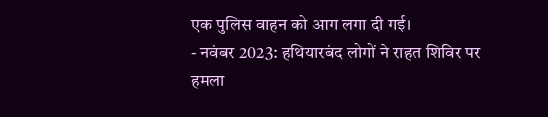एक पुलिस वाहन को आग लगा दी गई।
- नवंबर 2023: हथियारबंद लोगों ने राहत शिविर पर हमला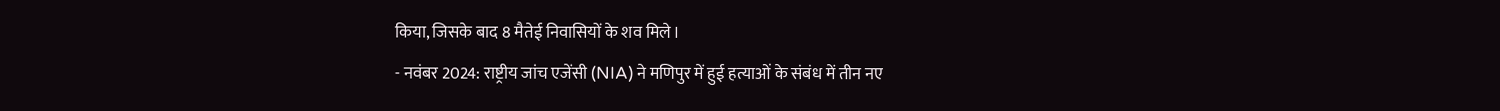किया, जिसके बाद 8 मैतेई निवासियों के शव मिले।
- नवंबर 2024: राष्ट्रीय जांच एजेंसी (NIA) ने मणिपुर में हुई हत्याओं के संबंध में तीन नए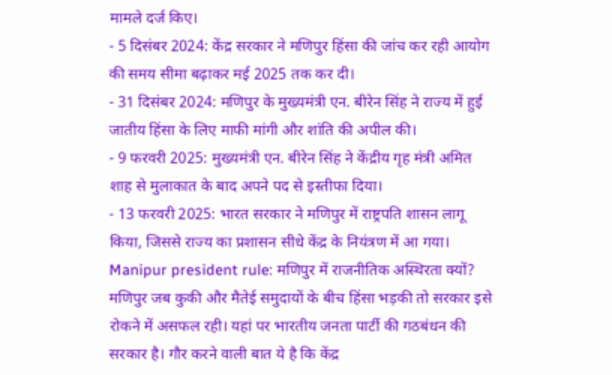मामले दर्ज किए।
- 5 दिसंबर 2024: केंद्र सरकार ने मणिपुर हिंसा की जांच कर रही आयोग की समय सीमा बढ़ाकर मई 2025 तक कर दी।
- 31 दिसंबर 2024: मणिपुर के मुख्यमंत्री एन. बीरेन सिंह ने राज्य में हुई जातीय हिंसा के लिए माफी मांगी और शांति की अपील की।
- 9 फरवरी 2025: मुख्यमंत्री एन. बीरेन सिंह ने केंद्रीय गृह मंत्री अमित शाह से मुलाकात के बाद अपने पद से इस्तीफा दिया।
- 13 फरवरी 2025: भारत सरकार ने मणिपुर में राष्ट्रपति शासन लागू किया, जिससे राज्य का प्रशासन सीधे केंद्र के नियंत्रण में आ गया।
Manipur president rule: मणिपुर में राजनीतिक अस्थिरता क्यों?
मणिपुर जब कुकी और मैतेई समुदायों के बीच हिंसा भड़की तो सरकार इसे रोकने में असफल रही। यहां पर भारतीय जनता पार्टी की गठबंधन की सरकार है। गौर करने वाली बात ये है कि केंद्र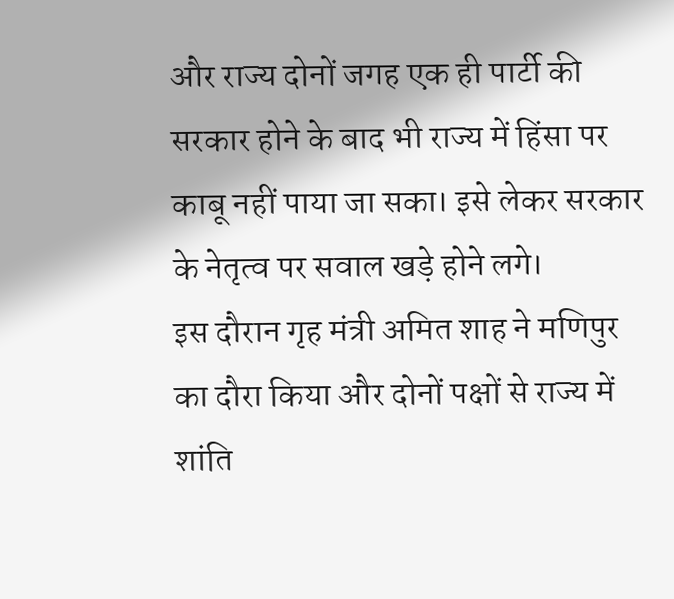और राज्य दोनों जगह एक ही पार्टी की सरकार होने के बाद भी राज्य में हिंसा पर काबू नहीं पाया जा सका। इसे लेकर सरकार के नेतृत्व पर सवाल खड़े होने लगे।
इस दौरान गृह मंत्री अमित शाह ने मणिपुर का दौरा किया और दोनों पक्षों से राज्य में शांति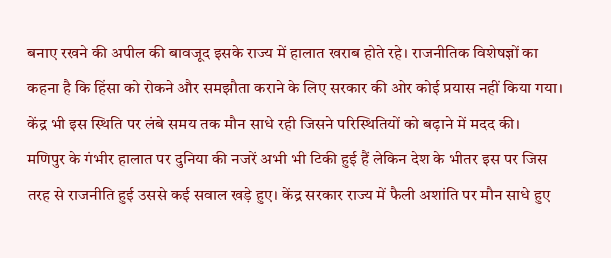बनाए रखने की अपील की बावजूद इसके राज्य में हालात खराब होते रहे। राजनीतिक विशेषज्ञों का कहना है कि हिंसा को रोकने और समझौता कराने के लिए सरकार की ओर कोई प्रयास नहीं किया गया। केंद्र भी इस स्थिति पर लंबे समय तक मौन साधे रही जिसने परिस्थितियों को बढ़ाने में मदद की।
मणिपुर के गंभीर हालात पर दुनिया की नजरें अभी भी टिकी हुई हैं लेकिन देश के भीतर इस पर जिस तरह से राजनीति हुई उससे कई सवाल खड़े हुए। केंद्र सरकार राज्य में फैली अशांति पर मौन साधे हुए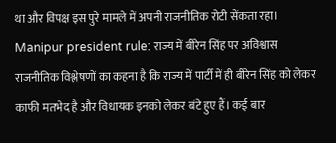था और विपक्ष इस पुरे मामले में अपनी राजनीतिक रोटी सेंकता रहा।
Manipur president rule: राज्य में बीरेन सिंह पर अविश्वास
राजनीतिक विश्लेषणों का कहना है कि राज्य में पार्टी में ही बीरेन सिंह को लेकर काफी मतभेद है और विधायक इनको लेकर बंटे हुए हैं। कई बार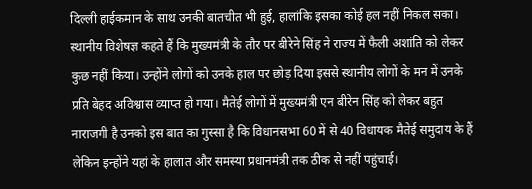दिल्ली हाईकमान के साथ उनकी बातचीत भी हुई, हालांकि इसका कोई हल नहीं निकल सका।
स्थानीय विशेषज्ञ कहते हैं कि मुख्यमंत्री के तौर पर बीरेने सिंह ने राज्य में फैली अशांति को लेकर कुछ नहीं किया। उन्होंने लोगों को उनके हाल पर छोड़ दिया इससे स्थानीय लोगों के मन में उनके प्रति बेहद अविश्वास व्याप्त हो गया। मैतेई लोगों में मुख्यमंत्री एन बीरेन सिंह को लेकर बहुत नाराजगी है उनको इस बात का गुस्सा है कि विधानसभा 60 में से 40 विधायक मैतेई समुदाय के हैं लेकिन इन्होंने यहां के हालात और समस्या प्रधानमंत्री तक ठीक से नहीं पहुंचाई।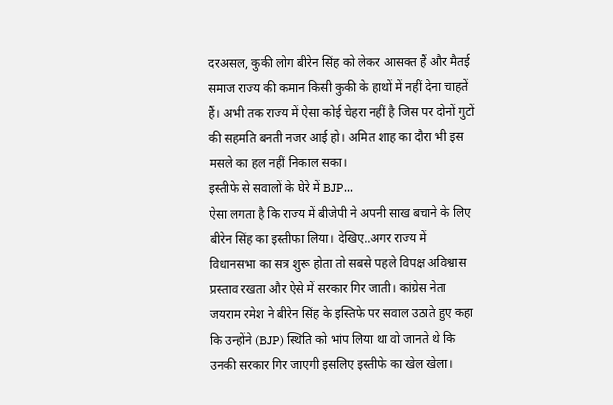दरअसल, कुकी लोग बीरेन सिंह को लेकर आसक्त हैं और मैतई समाज राज्य की कमान किसी कुकी के हाथों में नहीं देना चाहतें हैं। अभी तक राज्य में ऐसा कोई चेहरा नहीं है जिस पर दोनों गुटों की सहमति बनती नजर आई हो। अमित शाह का दौरा भी इस मसले का हल नहीं निकाल सका।
इस्तीफे से सवालों के घेरे में BJP...
ऐसा लगता है कि राज्य में बीजेपी ने अपनी साख बचाने के लिए बीरेन सिंह का इस्तीफा लिया। देखिए..अगर राज्य में विधानसभा का सत्र शुरू होता तो सबसे पहले विपक्ष अविश्वास प्रस्ताव रखता और ऐसे में सरकार गिर जाती। कांग्रेस नेता जयराम रमेश ने बीरेन सिंह के इस्तिफे पर सवाल उठाते हुए कहा कि उन्होंने (BJP) स्थिति को भांप लिया था वो जानते थे कि उनकी सरकार गिर जाएगी इसलिए इस्तीफे का खेल खेला।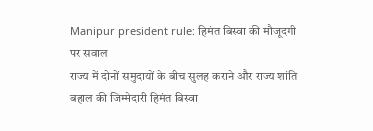Manipur president rule: हिमंत बिस्वा की मौजूदगी पर सवाल
राज्य में दोनों समुदायों के बीच सुलह कराने और राज्य शांति बहाल की जिम्मेदारी हिमंत बिस्वा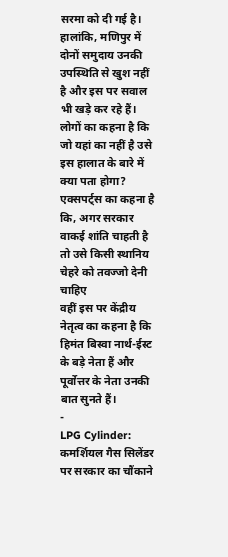सरमा को दी गई है। हालांकि, मणिपुर में दोनों समुदाय उनकी उपस्थिति से खुश नहीं है और इस पर सवाल भी खड़े कर रहे हैं। लोगों का कहना है कि जो यहां का नहीं है उसे इस हालात के बारे में क्या पता होगा? एक्सपर्ट्स का कहना है कि, अगर सरकार वाकई शांति चाहती है तो उसे किसी स्थानिय चेहरे को तवज्जो देनी चाहिए
वहीं इस पर केंद्रीय नेतृत्व का कहना है कि हिमंत बिस्वा नार्थ-ईस्ट के बड़े नेता हैं और पूर्वोत्तर के नेता उनकी बात सुनते हैं।
-
LPG Cylinder: कमर्शियल गैस सिलेंडर पर सरकार का चौंकाने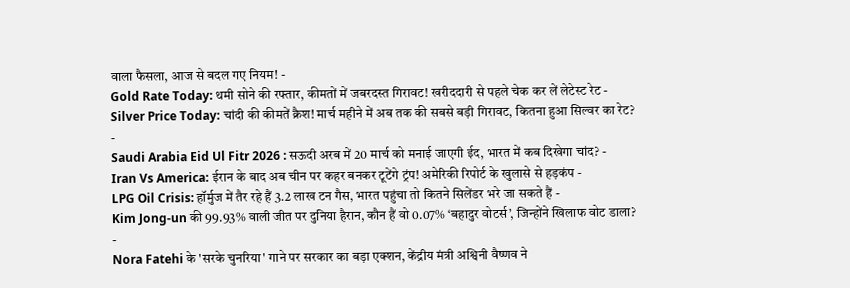वाला फैसला, आज से बदल गए नियम! -
Gold Rate Today: थमी सोने की रफ्तार, कीमतों में जबरदस्त गिरावट! खरीददारी से पहले चेक कर लें लेटेस्ट रेट -
Silver Price Today: चांदी की कीमतें क्रैश! मार्च महीने में अब तक की सबसे बड़ी गिरावट, कितना हुआ सिल्वर का रेट? -
Saudi Arabia Eid Ul Fitr 2026 : सऊदी अरब में 20 मार्च को मनाई जाएगी ईद, भारत में कब दिखेगा चांद? -
Iran Vs America: ईरान के बाद अब चीन पर कहर बनकर टूटेंगे ट्रंप! अमेरिकी रिपोर्ट के खुलासे से हड़कंप -
LPG Oil Crisis: हॉर्मुज में तैर रहे हैं 3.2 लाख टन गैस, भारत पहुंचा तो कितने सिलेंडर भरे जा सकते हैं -
Kim Jong-un की 99.93% वाली जीत पर दुनिया हैरान, कौन हैं वो 0.07% ‘बहादुर वोटर्स’, जिन्होंने खिलाफ वोट डाला? -
Nora Fatehi के 'सरके चुनरिया' गाने पर सरकार का बड़ा एक्शन, केंद्रीय मंत्री अश्विनी वैष्णव ने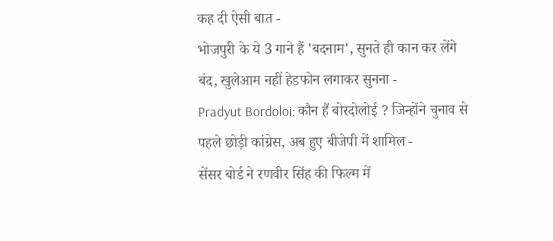कह दी ऐसी बात -
भोजपुरी के ये 3 गाने हैं 'बदनाम', सुनते ही कान कर लेंगे बंद, खुलेआम नहीं हेडफोन लगाकर सुनना -
Pradyut Bordoloi: कौन हैं बोरदोलोई ? जिन्होंने चुनाव से पहले छोड़ी कांग्रेस, अब हुए बीजेपी में शामिल -
सेंसर बोर्ड ने रणवीर सिंह की फिल्म में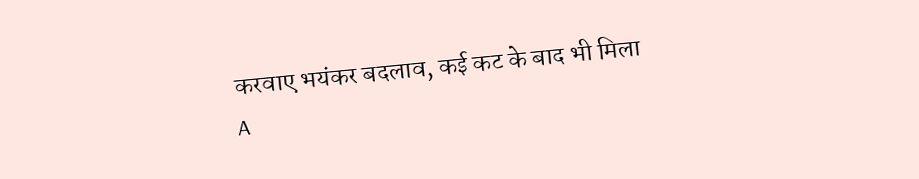करवाए भयंकर बदलाव, कई कट के बाद भी मिला A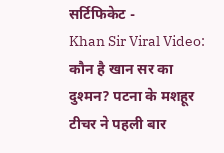सर्टिफिकेट -
Khan Sir Viral Video: कौन है खान सर का दुश्मन? पटना के मशहूर टीचर ने पहली बार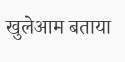खुलेआम बताया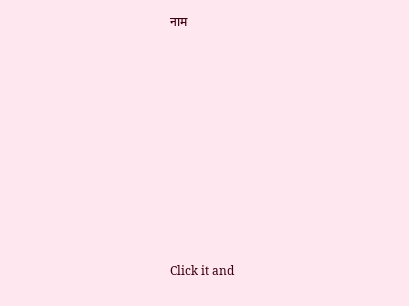नाम












Click it and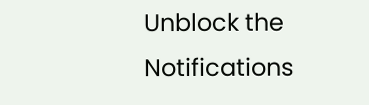Unblock the Notifications